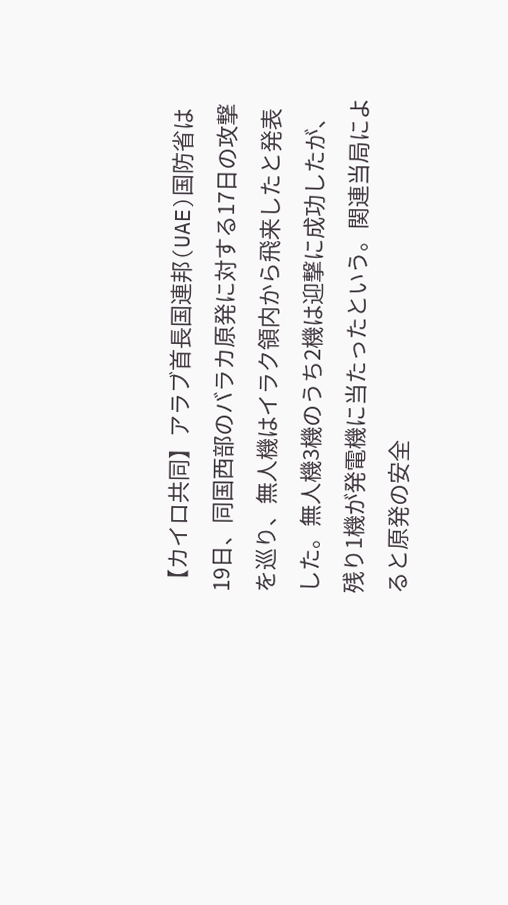【カイロ共同】アラブ首長国連邦(UAE)国防省は19日、同国西部のバラカ原発に対する17日の攻撃を巡り、無人機はイラク領内から飛来したと発表した。無人機3機のうち2機は迎撃に成功したが、残り1機が発電機に当たったという。関連当局によると原発の安全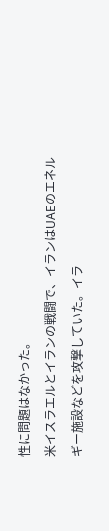性に問題はなかった。
米イスラエルとイランの戦闘で、イランはUAEのエネルギー施設などを攻撃していた。イラ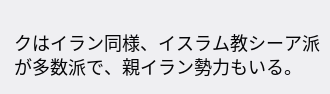クはイラン同様、イスラム教シーア派が多数派で、親イラン勢力もいる。